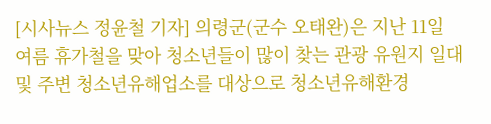[시사뉴스 정윤철 기자] 의령군(군수 오태완)은 지난 11일 여름 휴가철을 맞아 청소년들이 많이 찾는 관광 유원지 일대 및 주변 청소년유해업소를 대상으로 청소년유해환경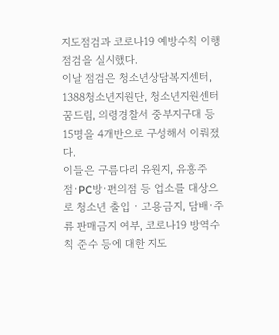지도점검과 코로나19 예방수칙 이행점검을 실시했다.
이날 점검은 청소년상담복지센터, 1388청소년지원단, 청소년지원센터꿈드림, 의령경찰서 중부지구대 등 15명을 4개반으로 구성해서 이뤄졌다.
이들은 구름다리 유원지, 유흥주점·PC방·편의점 등 업소를 대상으로 청소년 출입 · 고용금지, 담배·주류 판매금지 여부, 코로나19 방역수칙 준수 등에 대한 지도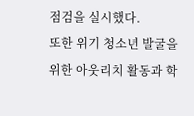점검을 실시했다.
또한 위기 청소년 발굴을 위한 아웃리치 활동과 학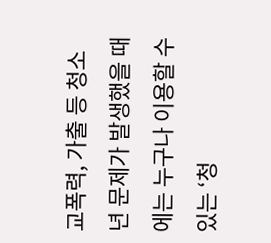교폭력, 가출 등 청소년 문제가 발생했을 때에는 누구나 이용할 수 있는 ‘청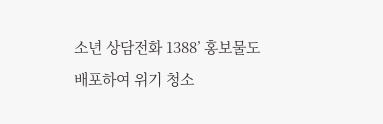소년 상담전화 1388’ 홍보물도 배포하여 위기 청소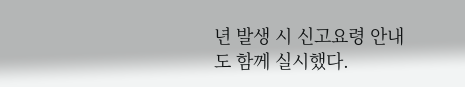년 발생 시 신고요령 안내도 함께 실시했다.